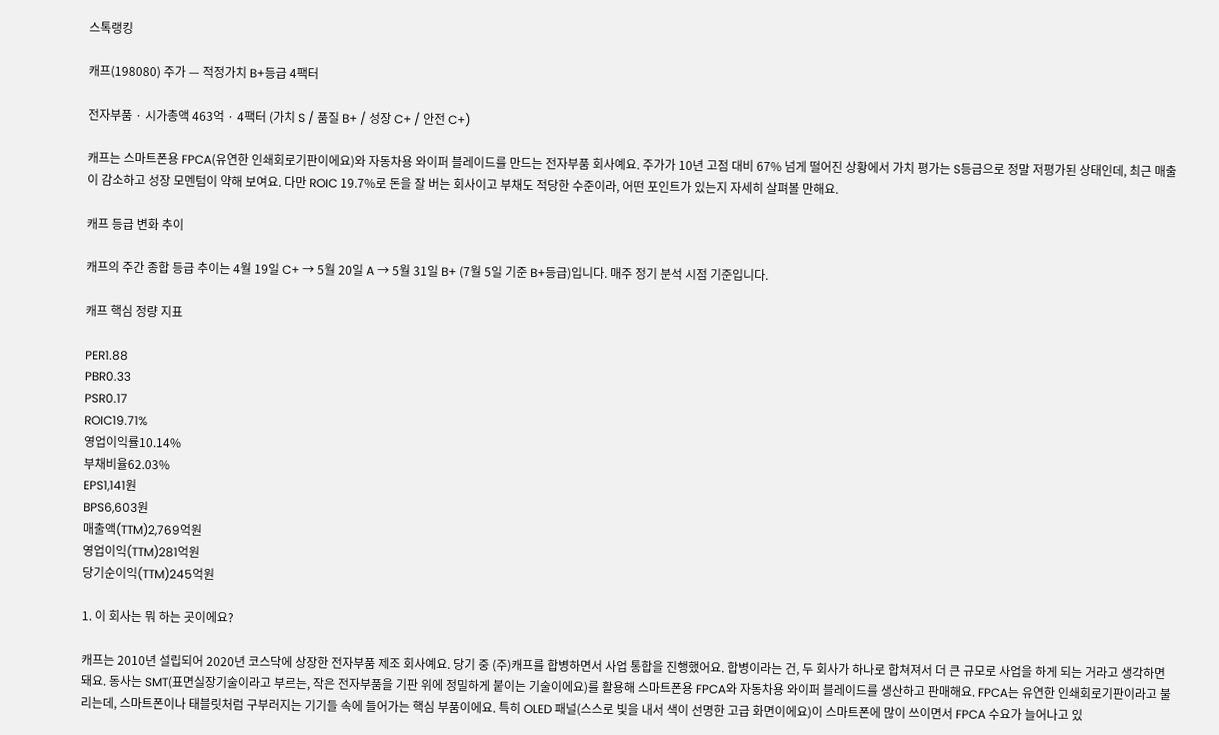스톡랭킹

캐프(198080) 주가 — 적정가치 B+등급 4팩터

전자부품 · 시가총액 463억 · 4팩터 (가치 S / 품질 B+ / 성장 C+ / 안전 C+)

캐프는 스마트폰용 FPCA(유연한 인쇄회로기판이에요)와 자동차용 와이퍼 블레이드를 만드는 전자부품 회사예요. 주가가 10년 고점 대비 67% 넘게 떨어진 상황에서 가치 평가는 S등급으로 정말 저평가된 상태인데, 최근 매출이 감소하고 성장 모멘텀이 약해 보여요. 다만 ROIC 19.7%로 돈을 잘 버는 회사이고 부채도 적당한 수준이라, 어떤 포인트가 있는지 자세히 살펴볼 만해요.

캐프 등급 변화 추이

캐프의 주간 종합 등급 추이는 4월 19일 C+ → 5월 20일 A → 5월 31일 B+ (7월 5일 기준 B+등급)입니다. 매주 정기 분석 시점 기준입니다.

캐프 핵심 정량 지표

PER1.88
PBR0.33
PSR0.17
ROIC19.71%
영업이익률10.14%
부채비율62.03%
EPS1,141원
BPS6,603원
매출액(TTM)2,769억원
영업이익(TTM)281억원
당기순이익(TTM)245억원

1. 이 회사는 뭐 하는 곳이에요?

캐프는 2010년 설립되어 2020년 코스닥에 상장한 전자부품 제조 회사예요. 당기 중 (주)캐프를 합병하면서 사업 통합을 진행했어요. 합병이라는 건, 두 회사가 하나로 합쳐져서 더 큰 규모로 사업을 하게 되는 거라고 생각하면 돼요. 동사는 SMT(표면실장기술이라고 부르는, 작은 전자부품을 기판 위에 정밀하게 붙이는 기술이에요)를 활용해 스마트폰용 FPCA와 자동차용 와이퍼 블레이드를 생산하고 판매해요. FPCA는 유연한 인쇄회로기판이라고 불리는데, 스마트폰이나 태블릿처럼 구부러지는 기기들 속에 들어가는 핵심 부품이에요. 특히 OLED 패널(스스로 빛을 내서 색이 선명한 고급 화면이에요)이 스마트폰에 많이 쓰이면서 FPCA 수요가 늘어나고 있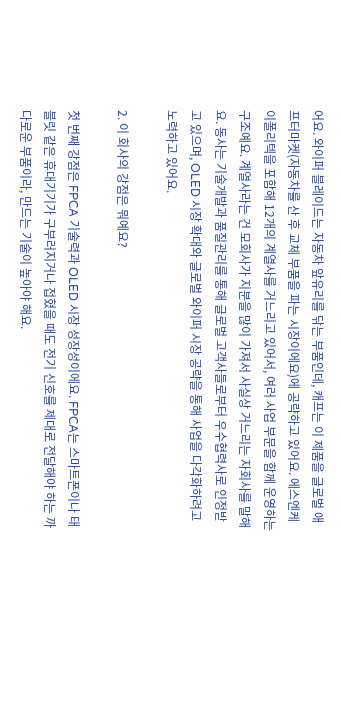어요. 와이퍼 블레이드는 자동차 앞유리를 닦는 부품인데, 캐프는 이 제품을 글로벌 애프터마켓(자동차를 산 후 교체 부품을 파는 시장이에요)에 공략하고 있어요. 에스엔케이폴리텍을 포함해 12개의 계열사를 거느리고 있어서, 여러 사업 부문을 함께 운영하는 구조예요. 계열사라는 건 모회사가 지분을 많이 가져서 사실상 거느리는 자회사를 말해요. 동사는 기술개발과 품질관리를 통해 글로벌 고객사들로부터 우수협력사로 인정받고 있으며, OLED 시장 확대와 글로벌 와이퍼 시장 공략을 통해 사업을 다각화하려고 노력하고 있어요.

2. 이 회사의 강점은 뭐예요?

첫 번째 강점은 FPCA 기술력과 OLED 시장 성장성이에요. FPCA는 스마트폰이나 태블릿 같은 휴대기기가 구부러지거나 접혔을 때도 전기 신호를 제대로 전달해야 하는 까다로운 부품이라, 만드는 기술이 높아야 해요.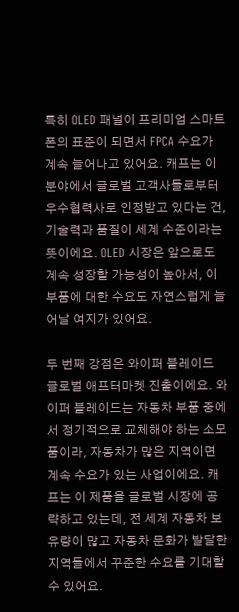특히 OLED 패널이 프리미엄 스마트폰의 표준이 되면서 FPCA 수요가 계속 늘어나고 있어요. 캐프는 이 분야에서 글로벌 고객사들로부터 우수협력사로 인정받고 있다는 건, 기술력과 품질이 세계 수준이라는 뜻이에요. OLED 시장은 앞으로도 계속 성장할 가능성이 높아서, 이 부품에 대한 수요도 자연스럽게 늘어날 여지가 있어요.

두 번째 강점은 와이퍼 블레이드 글로벌 애프터마켓 진출이에요. 와이퍼 블레이드는 자동차 부품 중에서 정기적으로 교체해야 하는 소모품이라, 자동차가 많은 지역이면 계속 수요가 있는 사업이에요. 캐프는 이 제품을 글로벌 시장에 공략하고 있는데, 전 세계 자동차 보유량이 많고 자동차 문화가 발달한 지역들에서 꾸준한 수요를 기대할 수 있어요.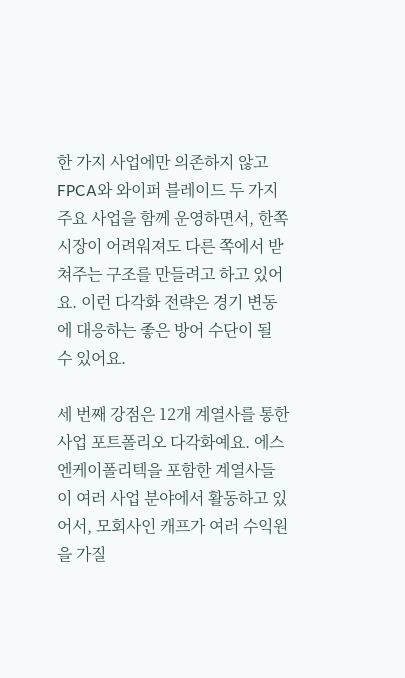한 가지 사업에만 의존하지 않고 FPCA와 와이퍼 블레이드 두 가지 주요 사업을 함께 운영하면서, 한쪽 시장이 어려워져도 다른 쪽에서 받쳐주는 구조를 만들려고 하고 있어요. 이런 다각화 전략은 경기 변동에 대응하는 좋은 방어 수단이 될 수 있어요.

세 번째 강점은 12개 계열사를 통한 사업 포트폴리오 다각화예요. 에스엔케이폴리텍을 포함한 계열사들이 여러 사업 분야에서 활동하고 있어서, 모회사인 캐프가 여러 수익원을 가질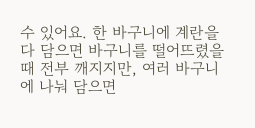수 있어요. 한 바구니에 계란을 다 담으면 바구니를 떨어뜨렸을 때 전부 깨지지만, 여러 바구니에 나눠 담으면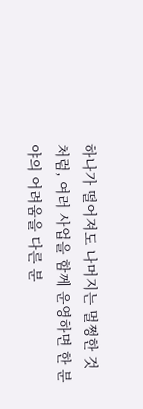하나가 떨어져도 나머지는 멀쩡한 것처럼, 여러 사업을 함께 운영하면 한 분야의 어려움을 다른 분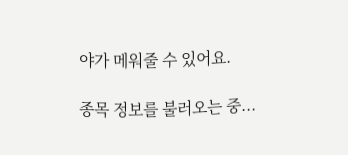야가 메워줄 수 있어요.

종목 정보를 불러오는 중...